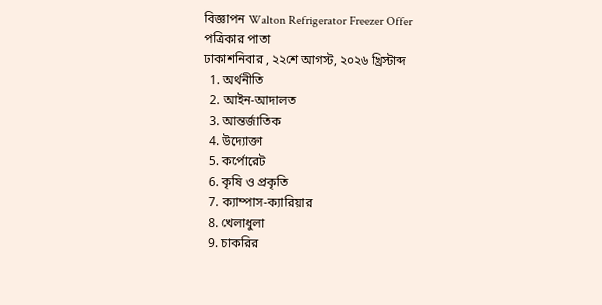বিজ্ঞাপন Walton Refrigerator Freezer Offer
পত্রিকার পাতা
ঢাকাশনিবার , ২২শে আগস্ট, ২০২৬ খ্রিস্টাব্দ
  1. অর্থনীতি
  2. আইন-আদালত
  3. আন্তর্জাতিক
  4. উদ্যোক্তা
  5. কর্পোরেট
  6. কৃষি ও প্রকৃতি
  7. ক্যাম্পাস-ক্যারিয়ার
  8. খেলাধুলা
  9. চাকরির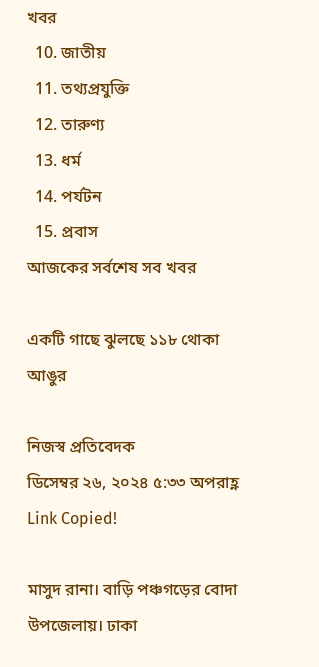খবর
  10. জাতীয়
  11. তথ্যপ্রযুক্তি
  12. তারুণ্য
  13. ধর্ম
  14. পর্যটন
  15. প্রবাস
আজকের সর্বশেষ সব খবর

একটি গাছে ঝুলছে ১১৮ থোকা আঙুর

নিজস্ব প্রতিবেদক
ডিসেম্বর ২৬, ২০২৪ ৫:৩৩ অপরাহ্ণ
Link Copied!

মাসুদ রানা। বাড়ি পঞ্চগড়ের বোদা উপজেলায়। ঢাকা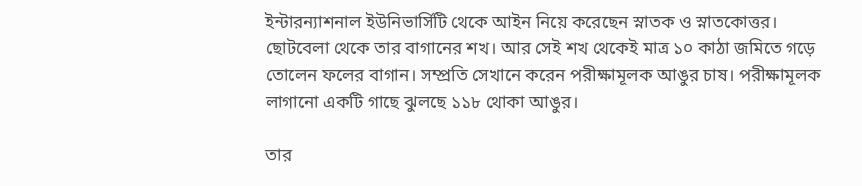ইন্টারন্যাশনাল ইউনিভার্সিটি থেকে আইন নিয়ে করেছেন স্নাতক ও স্নাতকোত্তর। ছোটবেলা থেকে তার বাগানের শখ। আর সেই শখ থেকেই মাত্র ১০ কাঠা জমিতে গড়ে তোলেন ফলের বাগান। সম্প্রতি সেখানে করেন পরীক্ষামূলক আঙুর চাষ। পরীক্ষামূলক লাগানো একটি গাছে ঝুলছে ১১৮ থোকা আঙুর।

তার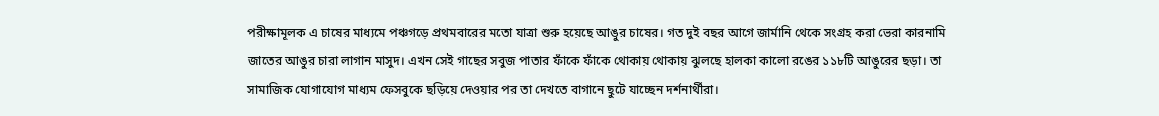পরীক্ষামূলক এ চাষের মাধ্যমে পঞ্চগড়ে প্রথমবারের মতো যাত্রা শুরু হয়েছে আঙুর চাষের। গত দুই বছর আগে জার্মানি থেকে সংগ্রহ করা ভেরা কারনামি জাতের আঙুর চারা লাগান মাসুদ। এখন সেই গাছের সবুজ পাতার ফাঁকে ফাঁকে থোকায় থোকায় ঝুলছে হালকা কালো রঙের ১১৮টি আঙুরের ছড়া। তা সামাজিক যোগাযোগ মাধ্যম ফেসবুকে ছড়িয়ে দেওয়ার পর তা দেখতে বাগানে ছুটে যাচ্ছেন দর্শনার্থীরা।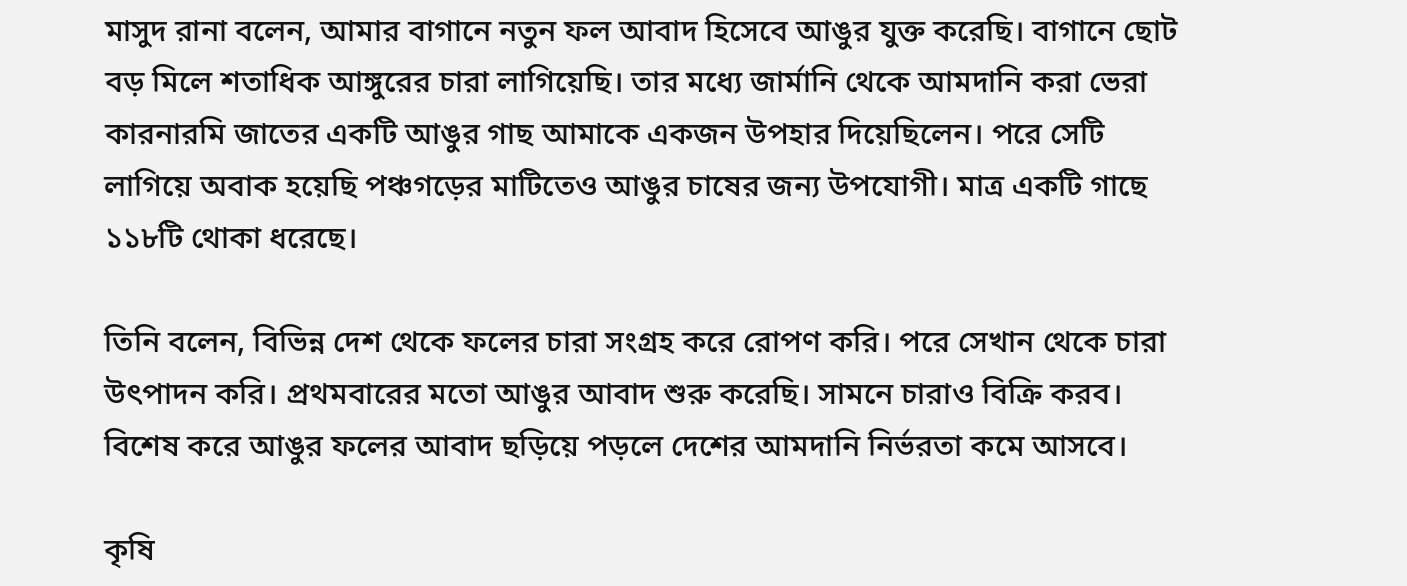মাসুদ রানা বলেন, আমার বাগানে নতুন ফল আবাদ হিসেবে আঙুর যুক্ত করেছি। বাগানে ছোট বড় মিলে শতাধিক আঙ্গুরের চারা লাগিয়েছি। তার মধ্যে জার্মানি থেকে আমদানি করা ভেরা কারনারমি জাতের একটি আঙুর গাছ আমাকে একজন উপহার দিয়েছিলেন। পরে সেটি লাগিয়ে অবাক হয়েছি পঞ্চগড়ের মাটিতেও আঙুর চাষের জন্য উপযোগী। মাত্র একটি গাছে ১১৮টি থোকা ধরেছে।

তিনি বলেন, বিভিন্ন দেশ থেকে ফলের চারা সংগ্রহ করে রোপণ করি। পরে সেখান থেকে চারা উৎপাদন করি। প্রথমবারের মতো আঙুর আবাদ শুরু করেছি। সামনে চারাও বিক্রি করব। বিশেষ করে আঙুর ফলের আবাদ ছড়িয়ে পড়লে দেশের আমদানি নির্ভরতা কমে আসবে।

কৃষি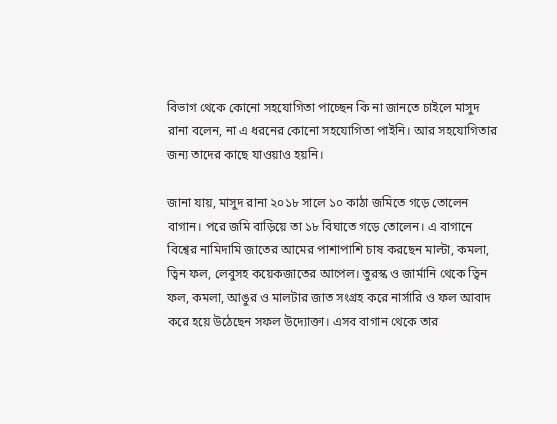বিভাগ থেকে কোনো সহযোগিতা পাচ্ছেন কি না জানতে চাইলে মাসুদ রানা বলেন, না এ ধরনের কোনো সহযোগিতা পাইনি। আর সহযোগিতার জন্য তাদের কাছে যাওয়াও হয়নি।

জানা যায়, মাসুদ রানা ২০১৮ সালে ১০ কাঠা জমিতে গড়ে তোলেন বাগান। পরে জমি বাড়িয়ে তা ১৮ বিঘাতে গড়ে তোলেন। এ বাগানে বিশ্বের নামিদামি জাতের আমের পাশাপাশি চাষ করছেন মাল্টা, কমলা, ত্বিন ফল, লেবুসহ কয়েকজাতের আপেল। তুরস্ক ও জার্মানি থেকে ত্বিন ফল, কমলা, আঙুর ও মালটার জাত সংগ্রহ করে নার্সারি ও ফল আবাদ করে হয়ে উঠেছেন সফল উদ্যোক্তা। এসব বাগান থেকে তার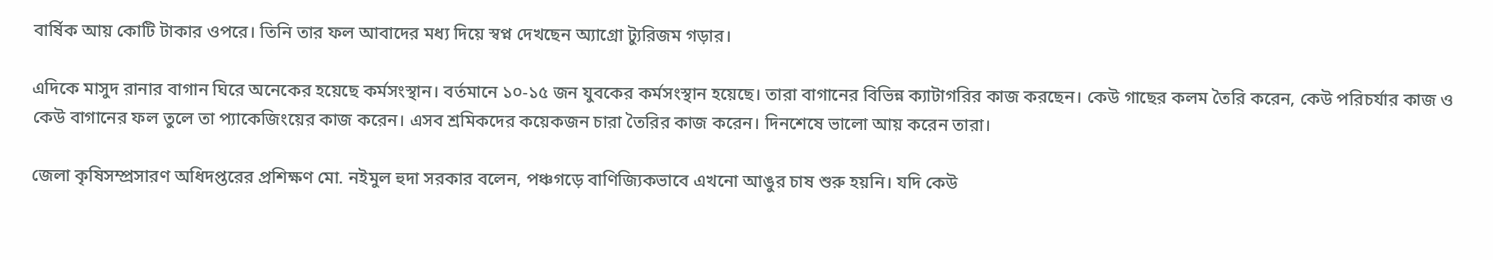বার্ষিক আয় কোটি টাকার ওপরে। তিনি তার ফল আবাদের মধ্য দিয়ে স্বপ্ন দেখছেন অ্যাগ্রো ট্যুরিজম গড়ার।

এদিকে মাসুদ রানার বাগান ঘিরে অনেকের হয়েছে কর্মসংস্থান। বর্তমানে ১০-১৫ জন যুবকের কর্মসংস্থান হয়েছে। তারা বাগানের বিভিন্ন ক্যাটাগরির কাজ করছেন। কেউ গাছের কলম তৈরি করেন, কেউ পরিচর্যার কাজ ও কেউ বাগানের ফল তুলে তা প্যাকেজিংয়ের কাজ করেন। এসব শ্রমিকদের কয়েকজন চারা তৈরির কাজ করেন। দিনশেষে ভালো আয় করেন তারা।

জেলা কৃষিসম্প্রসারণ অধিদপ্তরের প্রশিক্ষণ মো. নইমুল হুদা সরকার বলেন, পঞ্চগড়ে বাণিজ্যিকভাবে এখনো আঙুর চাষ শুরু হয়নি। যদি কেউ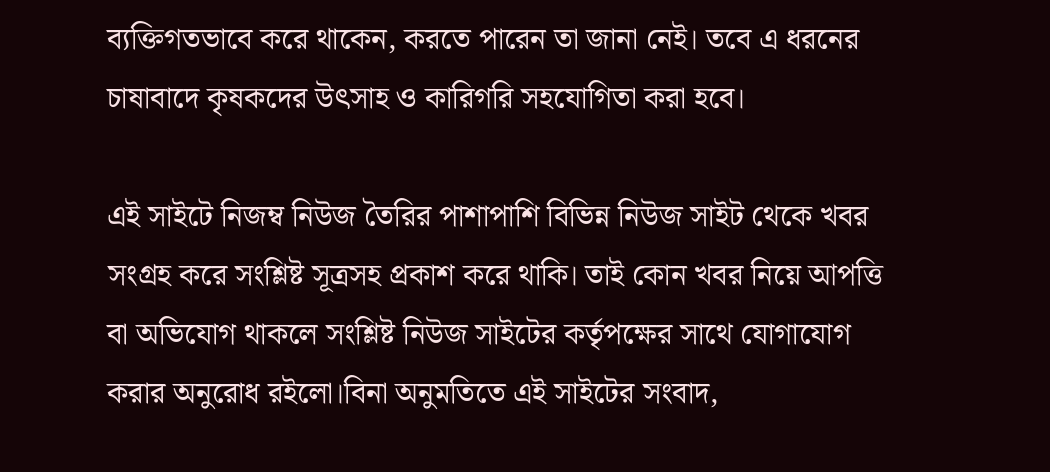ব্যক্তিগতভাবে করে থাকেন, করতে পারেন তা জানা নেই। তবে এ ধরনের চাষাবাদে কৃষকদের উৎসাহ ও কারিগরি সহযোগিতা করা হবে।

এই সাইটে নিজম্ব নিউজ তৈরির পাশাপাশি বিভিন্ন নিউজ সাইট থেকে খবর সংগ্রহ করে সংশ্লিষ্ট সূত্রসহ প্রকাশ করে থাকি। তাই কোন খবর নিয়ে আপত্তি বা অভিযোগ থাকলে সংশ্লিষ্ট নিউজ সাইটের কর্তৃপক্ষের সাথে যোগাযোগ করার অনুরোধ রইলো।বিনা অনুমতিতে এই সাইটের সংবাদ,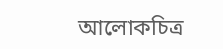আলোকচিত্র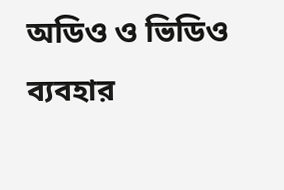অডিও ও ভিডিও ব্যবহার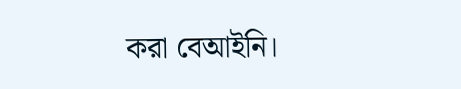করা বেআইনি।